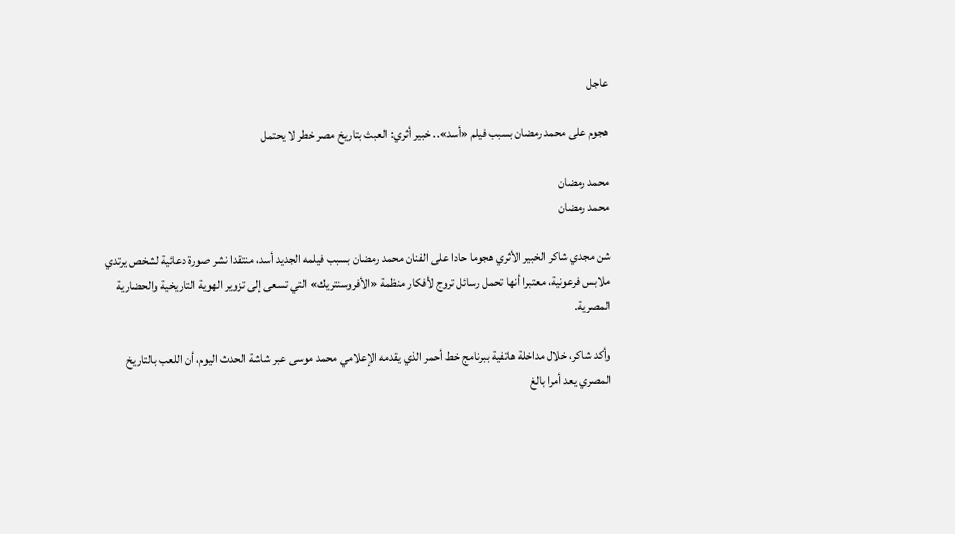عاجل

هجوم على محمد رمضان بسبب فيلم «أسد».. خبير أثري: العبث بتاريخ مصر خطر لا يحتمل

محمد رمضان
محمد رمضان

شن مجدي شاكر الخبير الأثري هجوما حادا على الفنان محمد رمضان بسبب فيلمه الجديد أسد، منتقدا نشر صورة دعائية لشخص يرتدي ملابس فرعونية، معتبرا أنها تحمل رسائل تروج لأفكار منظمة «الأفروسنتريك» التي تسعى إلى تزوير الهوية التاريخية والحضارية المصرية.

وأكد شاكر، خلال مداخلة هاتفية ببرنامج خط أحمر الذي يقدمه الإعلامي محمد موسى عبر شاشة الحدث اليوم، أن اللعب بالتاريخ المصري يعد أمرا بالغ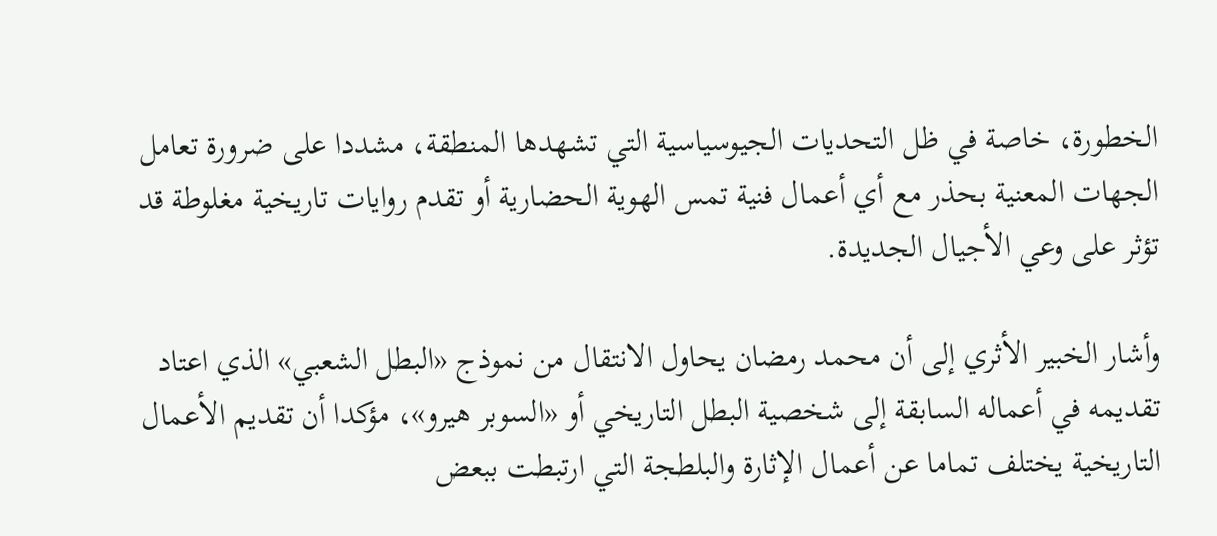الخطورة، خاصة في ظل التحديات الجيوسياسية التي تشهدها المنطقة، مشددا على ضرورة تعامل الجهات المعنية بحذر مع أي أعمال فنية تمس الهوية الحضارية أو تقدم روايات تاريخية مغلوطة قد تؤثر على وعي الأجيال الجديدة.

وأشار الخبير الأثري إلى أن محمد رمضان يحاول الانتقال من نموذج «البطل الشعبي» الذي اعتاد تقديمه في أعماله السابقة إلى شخصية البطل التاريخي أو «السوبر هيرو»، مؤكدا أن تقديم الأعمال التاريخية يختلف تماما عن أعمال الإثارة والبلطجة التي ارتبطت ببعض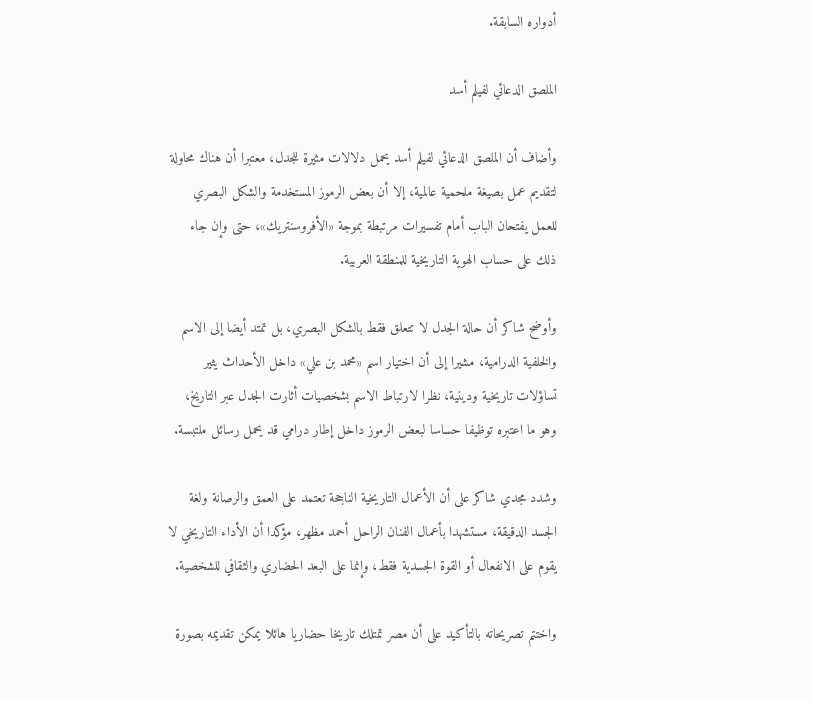أدواره السابقة.

الملصق الدعائي لفيلم أسد

وأضاف أن الملصق الدعائي لفيلم أسد يحمل دلالات مثيرة للجدل، معتبرا أن هناك محاولة لتقديم عمل بصيغة ملحمية عالمية، إلا أن بعض الرموز المستخدمة والشكل البصري للعمل يفتحان الباب أمام تفسيرات مرتبطة بموجة «الأفروسنتريك»، حتى وإن جاء ذلك على حساب الهوية التاريخية للمنطقة العربية.

وأوضح شاكر أن حالة الجدل لا تتعلق فقط بالشكل البصري، بل تمتد أيضا إلى الاسم والخلفية الدرامية، مشيرا إلى أن اختيار اسم «محمد بن علي» داخل الأحداث يثير تساؤلات تاريخية ودينية، نظرا لارتباط الاسم بشخصيات أثارت الجدل عبر التاريخ، وهو ما اعتبره توظيفا حساسا لبعض الرموز داخل إطار درامي قد يحمل رسائل ملتبسة.

وشدد مجدي شاكر على أن الأعمال التاريخية الناجحة تعتمد على العمق والرصانة ولغة الجسد الدقيقة، مستشهدا بأعمال الفنان الراحل أحمد مظهر، مؤكدا أن الأداء التاريخي لا يقوم على الانفعال أو القوة الجسدية فقط، وإنما على البعد الحضاري والثقافي للشخصية.

واختتم تصريحاته بالتأكيد على أن مصر تمتلك تاريخا حضاريا هائلا يمكن تقديمه بصورة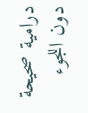درامية صحيحة دون اللجوء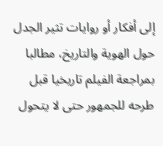إلى أفكار أو روايات تثير الجدل حول الهوية والتاريخ، مطالبا بمراجعة الفيلم تاريخيا قبل طرحه للجمهور حتى لا يتحول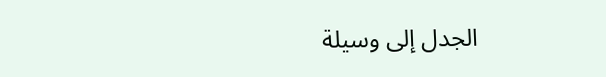الجدل إلى وسيلة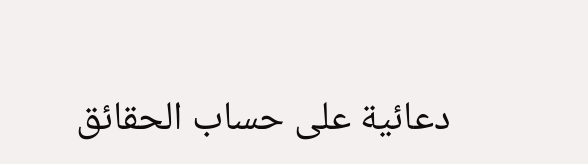دعائية على حساب الحقائق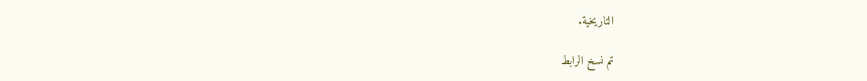التاريخية.

تم نسخ الرابط